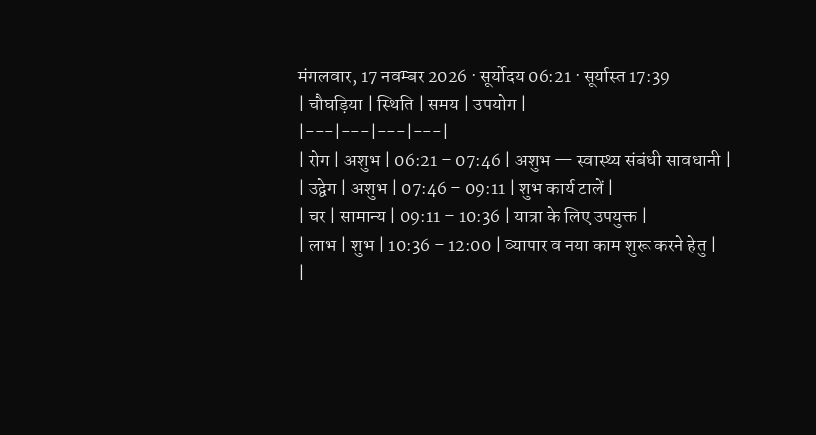मंगलवार, 17 नवम्बर 2026 · सूर्योदय 06:21 · सूर्यास्त 17:39
| चौघड़िया | स्थिति | समय | उपयोग |
|---|---|---|---|
| रोग | अशुभ | 06:21 – 07:46 | अशुभ — स्वास्थ्य संबंधी सावधानी |
| उद्वेग | अशुभ | 07:46 – 09:11 | शुभ कार्य टालें |
| चर | सामान्य | 09:11 – 10:36 | यात्रा के लिए उपयुक्त |
| लाभ | शुभ | 10:36 – 12:00 | व्यापार व नया काम शुरू करने हेतु |
|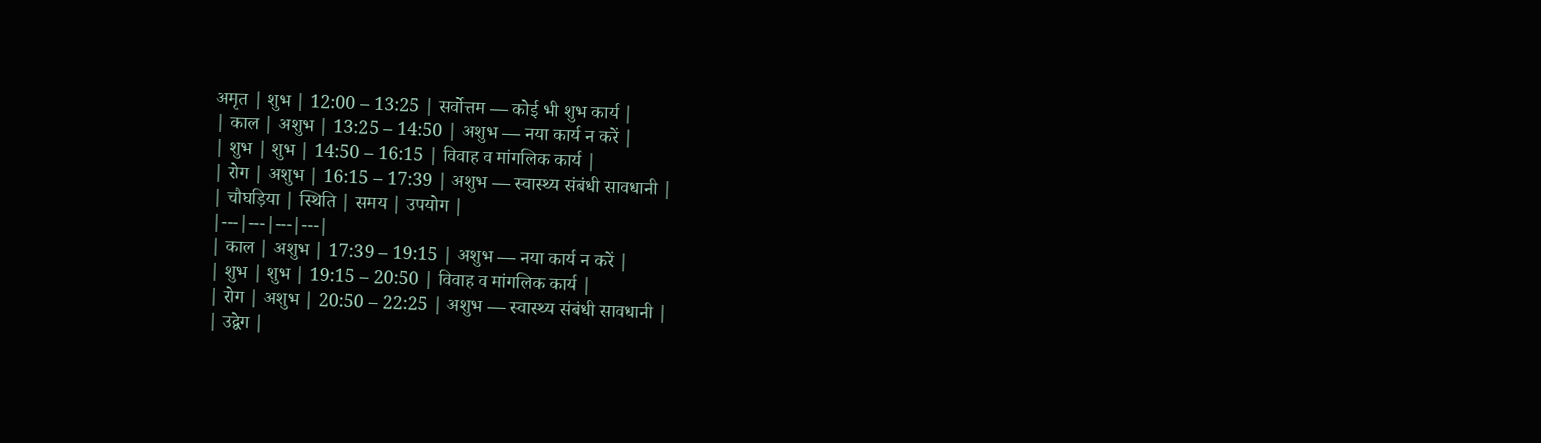अमृत | शुभ | 12:00 – 13:25 | सर्वोत्तम — कोई भी शुभ कार्य |
| काल | अशुभ | 13:25 – 14:50 | अशुभ — नया कार्य न करें |
| शुभ | शुभ | 14:50 – 16:15 | विवाह व मांगलिक कार्य |
| रोग | अशुभ | 16:15 – 17:39 | अशुभ — स्वास्थ्य संबंधी सावधानी |
| चौघड़िया | स्थिति | समय | उपयोग |
|---|---|---|---|
| काल | अशुभ | 17:39 – 19:15 | अशुभ — नया कार्य न करें |
| शुभ | शुभ | 19:15 – 20:50 | विवाह व मांगलिक कार्य |
| रोग | अशुभ | 20:50 – 22:25 | अशुभ — स्वास्थ्य संबंधी सावधानी |
| उद्वेग |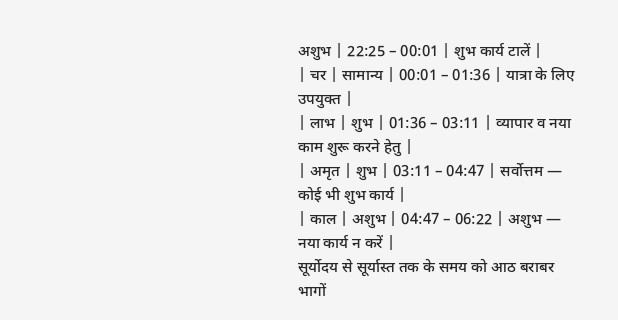अशुभ | 22:25 – 00:01 | शुभ कार्य टालें |
| चर | सामान्य | 00:01 – 01:36 | यात्रा के लिए उपयुक्त |
| लाभ | शुभ | 01:36 – 03:11 | व्यापार व नया काम शुरू करने हेतु |
| अमृत | शुभ | 03:11 – 04:47 | सर्वोत्तम — कोई भी शुभ कार्य |
| काल | अशुभ | 04:47 – 06:22 | अशुभ — नया कार्य न करें |
सूर्योदय से सूर्यास्त तक के समय को आठ बराबर भागों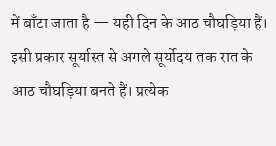में बाँटा जाता है — यही दिन के आठ चौघड़िया हैं। इसी प्रकार सूर्यास्त से अगले सूर्योदय तक रात के आठ चौघड़िया बनते हैं। प्रत्येक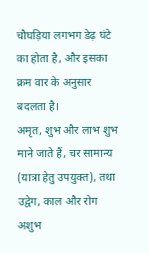चौघड़िया लगभग डेढ़ घंटे का होता है, और इसका क्रम वार के अनुसार बदलता है।
अमृत, शुभ और लाभ शुभ माने जाते हैं, चर सामान्य (यात्रा हेतु उपयुक्त), तथा उद्वेग, काल और रोग अशुभ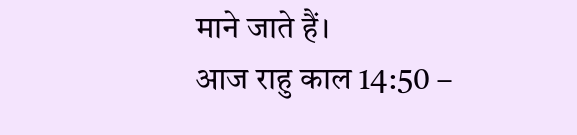माने जाते हैं।
आज राहु काल 14:50 –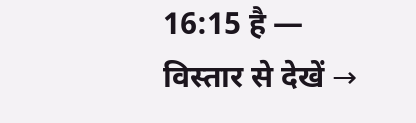16:15 है — विस्तार से देखें →